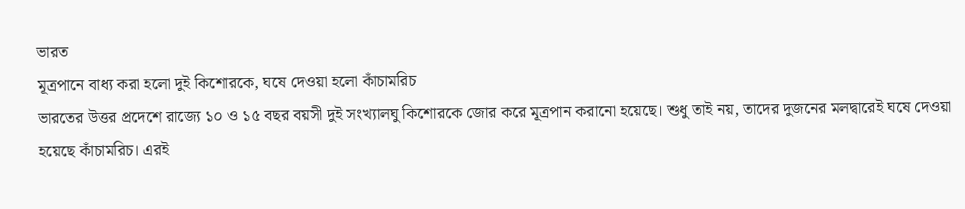ভারত
মূত্রপানে বাধ্য করা হলো দুই কিশোরকে, ঘষে দেওয়া হলো কাঁচামরিচ
ভারতের উত্তর প্রদেশে রাজ্যে ১০ ও ১৫ বছর বয়সী দুই সংখ্যালঘু কিশোরকে জোর করে মূত্রপান করানো হয়েছে। শুধু তাই নয়, তাদের দুজনের মলদ্বারেই ঘষে দেওয়া হয়েছে কাঁচামরিচ। এরই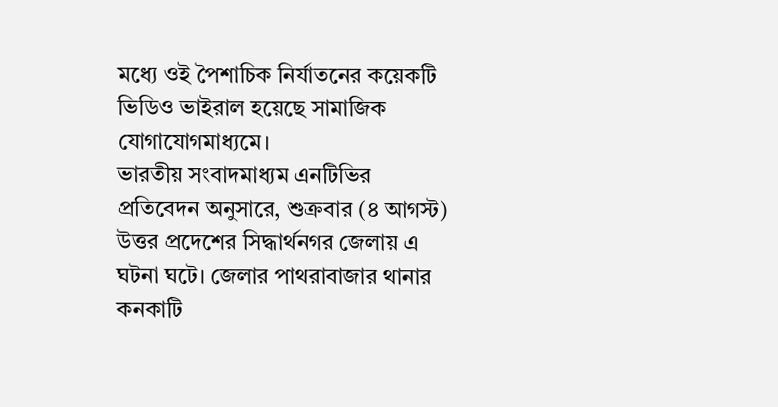মধ্যে ওই পৈশাচিক নির্যাতনের কয়েকটি ভিডিও ভাইরাল হয়েছে সামাজিক যোগাযোগমাধ্যমে।
ভারতীয় সংবাদমাধ্যম এনটিভির প্রতিবেদন অনুসারে, শুক্রবার (৪ আগস্ট) উত্তর প্রদেশের সিদ্ধার্থনগর জেলায় এ ঘটনা ঘটে। জেলার পাথরাবাজার থানার কনকাটি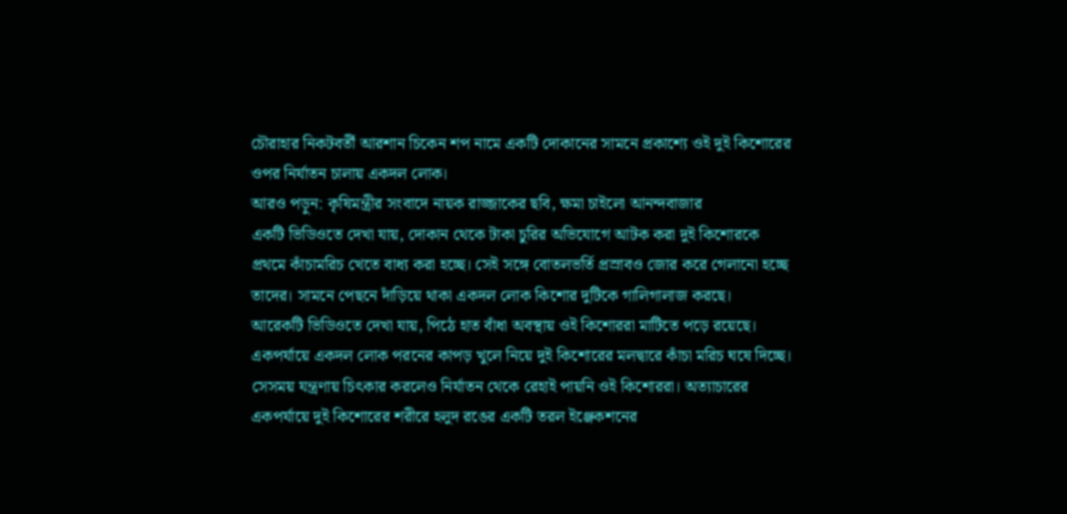চৌরাহার নিকটবর্তী আরশান চিকেন শপ নামে একটি দোকানের সামনে প্রকাশ্যে ওই দুই কিশোরের ওপর নির্যাতন চালায় একদল লোক।
আরও পড়ুন: কৃষিমন্ত্রীর সংবাদে নায়ক রাজ্জাকের ছবি, ক্ষমা চাইলো আনন্দবাজার
একটি ভিডিওতে দেখা যায়, দোকান থেকে টাকা চুরির অভিযোগে আটক করা দুই কিশোরকে প্রথমে কাঁচামরিচ খেতে বাধ্য করা হচ্ছে। সেই সঙ্গে বোতলভর্তি প্রস্রাবও জোর করে গেলানো হচ্ছে তাদের। সামনে পেছনে দাঁড়িয়ে থাকা একদল লোক কিশোর দুটিকে গালিগালাজ করছে।
আরেকটি ভিডিওতে দেখা যায়, পিঠে হাত বাঁধা অবস্থায় ওই কিশোররা মাটিতে পড়ে রয়েছে। একপর্যায়ে একদল লোক পরনের কাপড় খুলে নিয়ে দুই কিশোরের মলদ্বারে কাঁচা মরিচ ঘষে দিচ্ছে। সেসময় যন্ত্রণায় চিৎকার করলেও নির্যাতন থেকে রেহাই পায়নি ওই কিশোররা। অত্যাচারের একপর্যায়ে দুই কিশোরের শরীরে হলুদ রঙের একটি তরল ইঞ্জেকশনের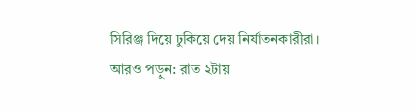সিরিঞ্জ দিয়ে ঢুকিয়ে দেয় নির্যাতনকারীরা।
আরও পড়ুন: রাত ২টায়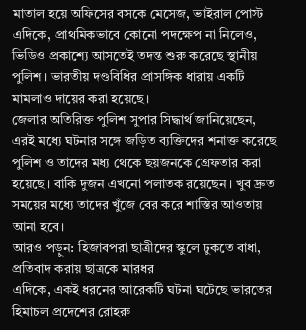মাতাল হয়ে অফিসের বসকে মেসেজ, ভাইরাল পোস্ট
এদিকে, প্রাথমিকভাবে কোনো পদক্ষেপ না নিলেও, ভিডিও প্রকাশ্যে আসতেই তদন্ত শুরু করেছে স্থানীয় পুলিশ। ভারতীয় দণ্ডবিধির প্রাসঙ্গিক ধারায় একটি মামলাও দায়ের করা হয়েছে।
জেলার অতিরিক্ত পুলিশ সুপার সিদ্ধার্থ জানিয়েছেন, এরই মধ্যে ঘটনার সঙ্গে জড়িত ব্যক্তিদের শনাক্ত করেছে পুলিশ ও তাদের মধ্য থেকে ছয়জনকে গ্রেফতার করা হয়েছে। বাকি দুজন এখনো পলাতক রয়েছেন। খুব দ্রুত সময়ের মধ্যে তাদের খুঁজে বের করে শাস্তির আওতায় আনা হবে।
আরও পড়ুন: হিজাবপরা ছাত্রীদের স্কুলে ঢুকতে বাধা, প্রতিবাদ করায় ছাত্রকে মারধর
এদিকে, একই ধরনের আরেকটি ঘটনা ঘটেছে ভারতের হিমাচল প্রদেশের রোহরু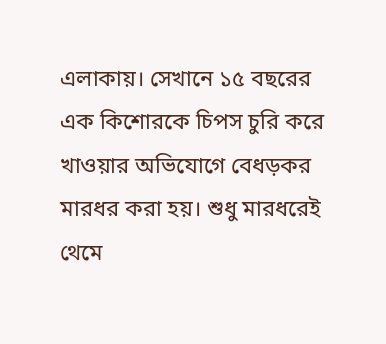এলাকায়। সেখানে ১৫ বছরের এক কিশোরকে চিপস চুরি করে খাওয়ার অভিযোগে বেধড়কর মারধর করা হয়। শুধু মারধরেই থেমে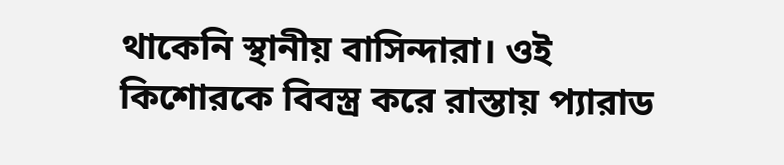থাকেনি স্থানীয় বাসিন্দারা। ওই কিশোরকে বিবস্ত্র করে রাস্তায় প্যারাড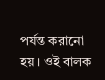পর্যন্ত করানো হয়। ওই বালক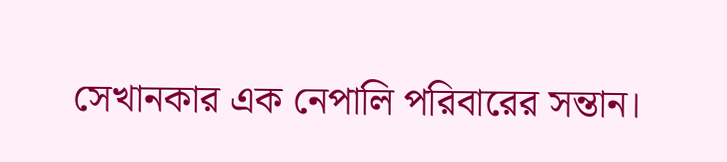সেখানকার এক নেপালি পরিবারের সন্তান।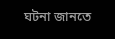ঘটনা জানতে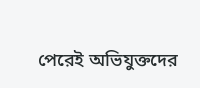পেরেই অভিযুক্তদের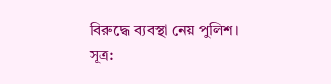বিরুদ্ধে ব্যবস্থা নেয় পুলিশ।
সূত্র: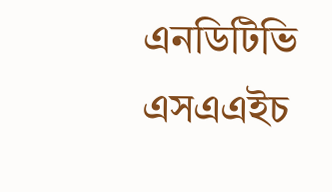এনডিটিভি
এসএএইচ